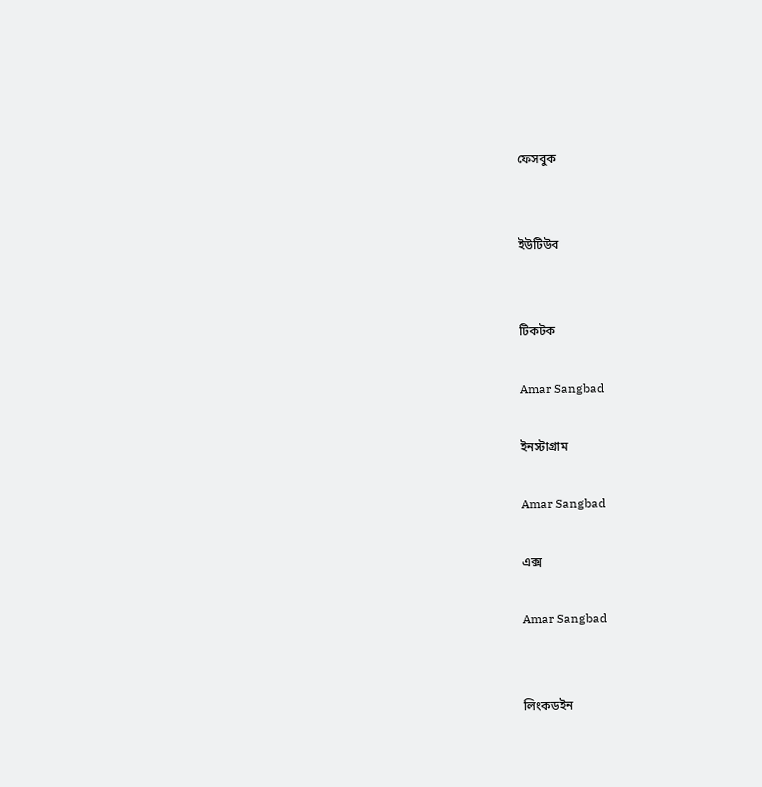ফেসবুক


ইউটিউব


টিকটক

Amar Sangbad

ইনস্টাগ্রাম

Amar Sangbad

এক্স

Amar Sangbad


লিংকডইন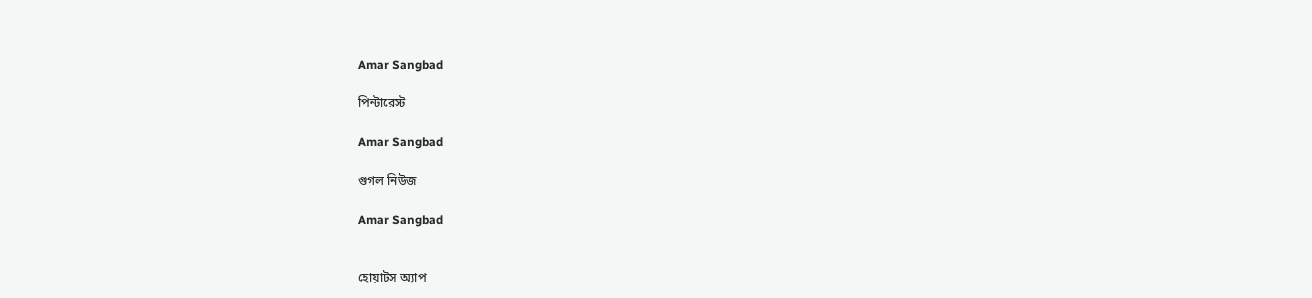Amar Sangbad

পিন্টারেস্ট

Amar Sangbad

গুগল নিউজ

Amar Sangbad


হোয়াটস অ্যাপ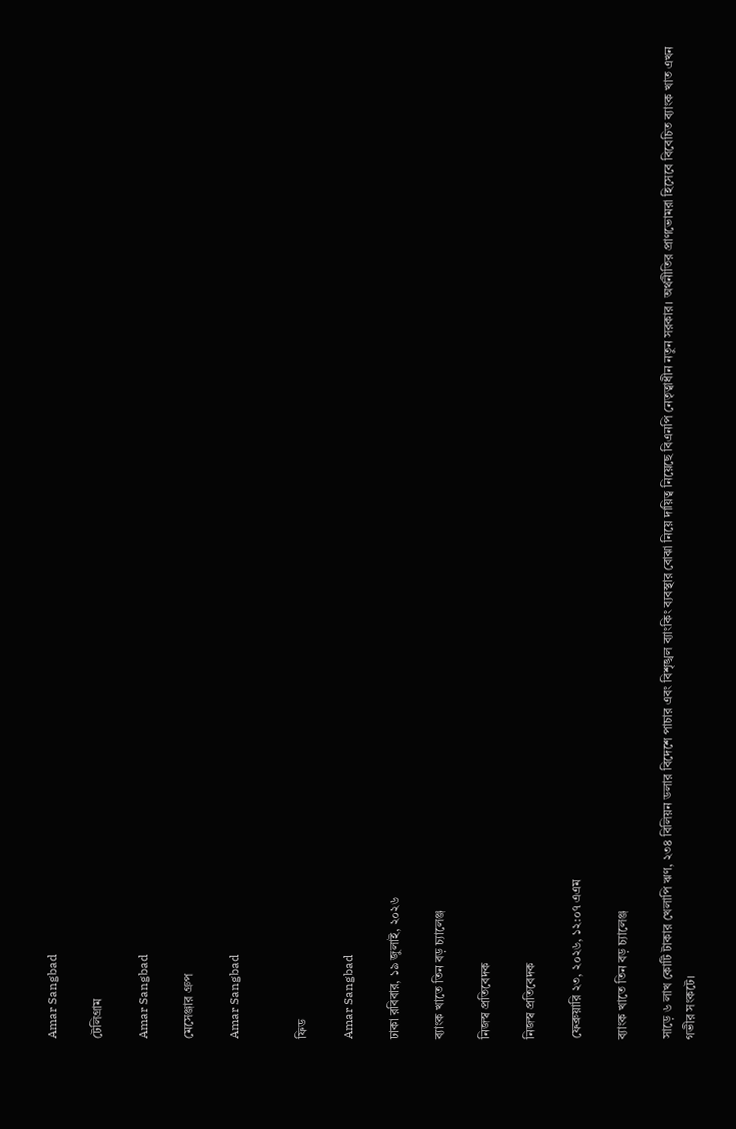Amar Sangbad

টেলিগ্রাম

Amar Sangbad

মেসেঞ্জার গ্রুপ

Amar Sangbad


ফিড

Amar Sangbad

ঢাকা রবিবার, ১৯ জুলাই, ২০২৬

ব্যাংক খাতে তিন বড় চ্যালেঞ্জ

নিজস্ব প্রতিবেদক

নিজস্ব প্রতিবেদক

ফেব্রুয়ারি ২৩, ২০২৬, ১২:০৭ এএম

ব্যাংক খাতে তিন বড় চ্যালেঞ্জ

সাড়ে ৬ লাখ কোটি টাকার খেলাপি ঋণ, ২৩৪ বিলিয়ন ডলার বিদেশে পাচার এবং বিশৃঙ্খল ব্যাংকিং ব্যবস্থার বোঝা নিয়ে দায়িত্ব নিয়েছে বিএনপি নেতৃত্বাধীন নতুন সরকার। অর্থনীতির প্রাণভোমরা হিসেবে বিবেচিত ব্যাংক খাত এখন গভীর সংকটে।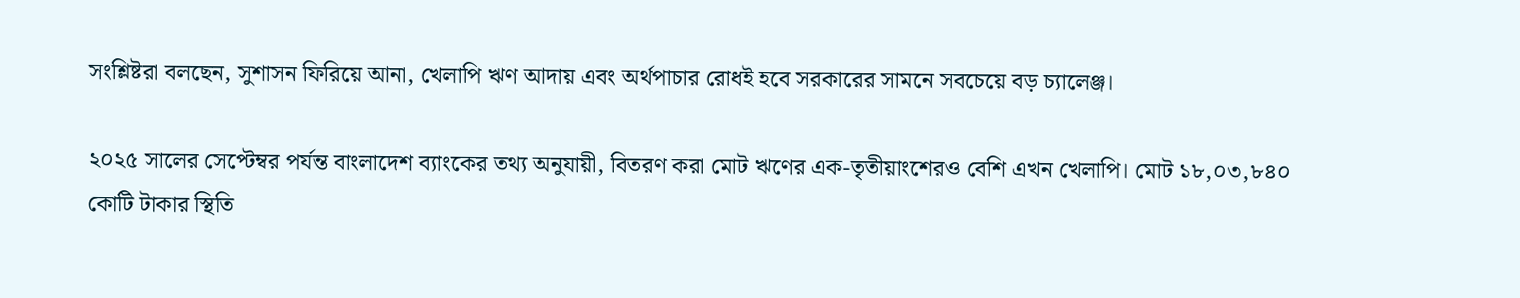সংশ্লিষ্টরা বলছেন, সুশাসন ফিরিয়ে আনা, খেলাপি ঋণ আদায় এবং অর্থপাচার রোধই হবে সরকারের সামনে সবচেয়ে বড় চ্যালেঞ্জ।

২০২৫ সালের সেপ্টেম্বর পর্যন্ত বাংলাদেশ ব্যাংকের তথ্য অনুযায়ী, বিতরণ করা মোট ঋণের এক-তৃতীয়াংশেরও বেশি এখন খেলাপি। মোট ১৮,০৩,৮৪০ কোটি টাকার স্থিতি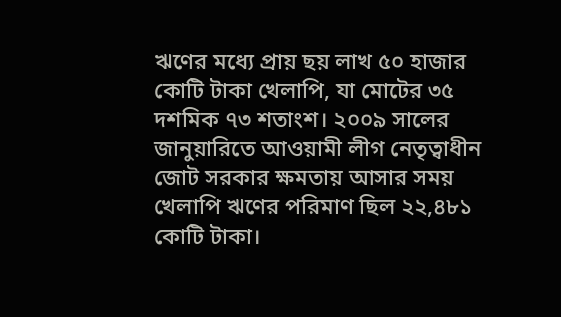ঋণের মধ্যে প্রায় ছয় লাখ ৫০ হাজার কোটি টাকা খেলাপি, যা মোটের ৩৫ দশমিক ৭৩ শতাংশ। ২০০৯ সালের জানুয়ারিতে আওয়ামী লীগ নেতৃত্বাধীন জোট সরকার ক্ষমতায় আসার সময় খেলাপি ঋণের পরিমাণ ছিল ২২,৪৮১ কোটি টাকা।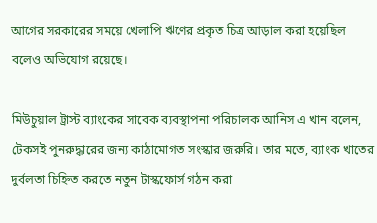আগের সরকারের সময়ে খেলাপি ঋণের প্রকৃত চিত্র আড়াল করা হয়েছিল বলেও অভিযোগ রয়েছে।

মিউচুয়াল ট্রাস্ট ব্যাংকের সাবেক ব্যবস্থাপনা পরিচালক আনিস এ খান বলেন, টেকসই পুনরুদ্ধারের জন্য কাঠামোগত সংস্কার জরুরি। তার মতে, ব্যাংক খাতের দুর্বলতা চিহ্নিত করতে নতুন টাস্কফোর্স গঠন করা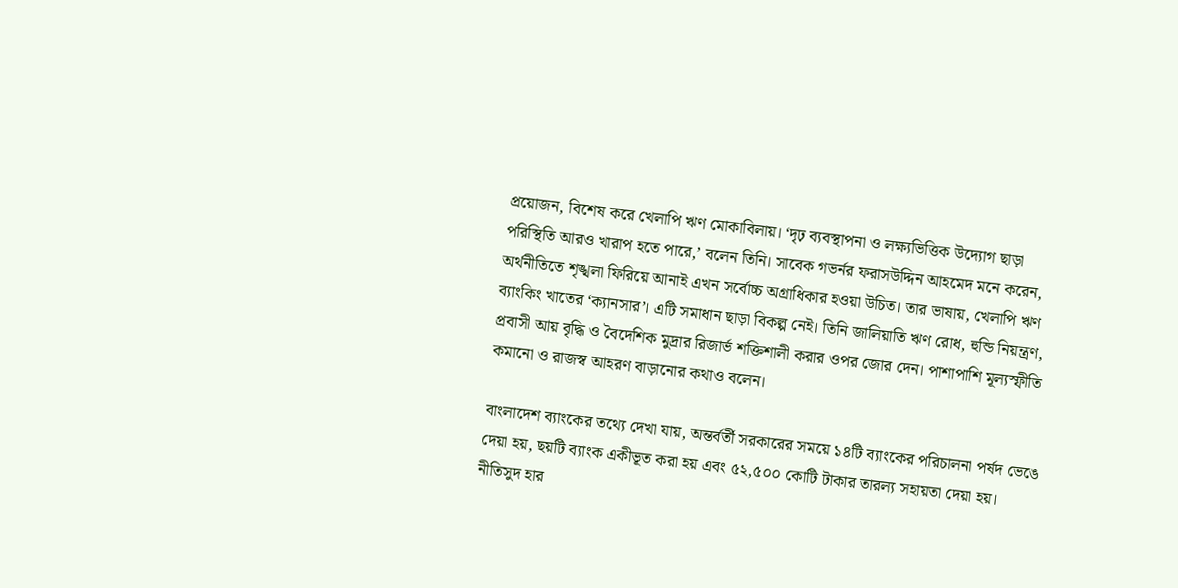প্রয়োজন, বিশেষ করে খেলাপি ঋণ মোকাবিলায়। ‘দৃঢ় ব্যবস্থাপনা ও লক্ষ্যভিত্তিক উদ্যোগ ছাড়া পরিস্থিতি আরও খারাপ হতে পারে,’ বলেন তিনি। সাবেক গভর্নর ফরাসউদ্দিন আহমেদ মনে করেন, অর্থনীতিতে শৃঙ্খলা ফিরিয়ে আনাই এখন সর্বোচ্চ অগ্রাধিকার হওয়া উচিত। তার ভাষায়, খেলাপি ঋণ ব্যাংকিং খাতের ‘ক্যানসার’। এটি সমাধান ছাড়া বিকল্প নেই। তিনি জালিয়াতি ঋণ রোধ, হুন্ডি নিয়ন্ত্রণ, প্রবাসী আয় বৃদ্ধি ও বৈদেশিক মুদ্রার রিজার্ভ শক্তিশালী করার ওপর জোর দেন। পাশাপাশি মূল্যস্ফীতি কমানো ও রাজস্ব আহরণ বাড়ানোর কথাও বলেন।

বাংলাদেশ ব্যাংকের তথ্যে দেখা যায়, অন্তর্বর্তী সরকারের সময়ে ১৪টি ব্যাংকের পরিচালনা পর্ষদ ভেঙে দেয়া হয়, ছয়টি ব্যাংক একীভূত করা হয় এবং ৫২,৫০০ কোটি টাকার তারল্য সহায়তা দেয়া হয়। নীতিসুদ হার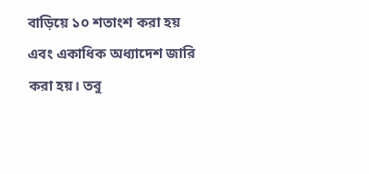বাড়িয়ে ১০ শতাংশ করা হয় এবং একাধিক অধ্যাদেশ জারি করা হয়। তবু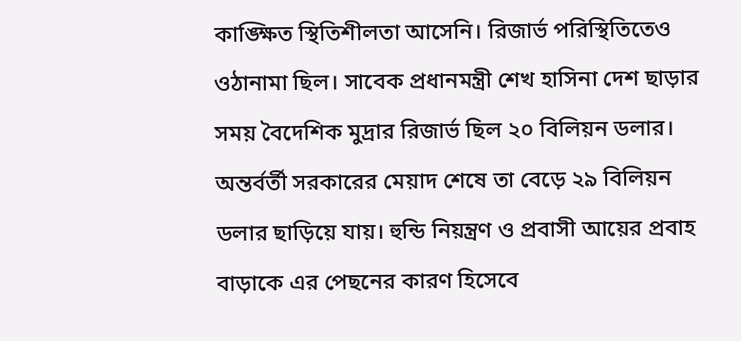কাঙ্ক্ষিত স্থিতিশীলতা আসেনি। রিজার্ভ পরিস্থিতিতেও ওঠানামা ছিল। সাবেক প্রধানমন্ত্রী শেখ হাসিনা দেশ ছাড়ার সময় বৈদেশিক মুদ্রার রিজার্ভ ছিল ২০ বিলিয়ন ডলার। অন্তর্বর্তী সরকারের মেয়াদ শেষে তা বেড়ে ২৯ বিলিয়ন ডলার ছাড়িয়ে যায়। হুন্ডি নিয়ন্ত্রণ ও প্রবাসী আয়ের প্রবাহ বাড়াকে এর পেছনের কারণ হিসেবে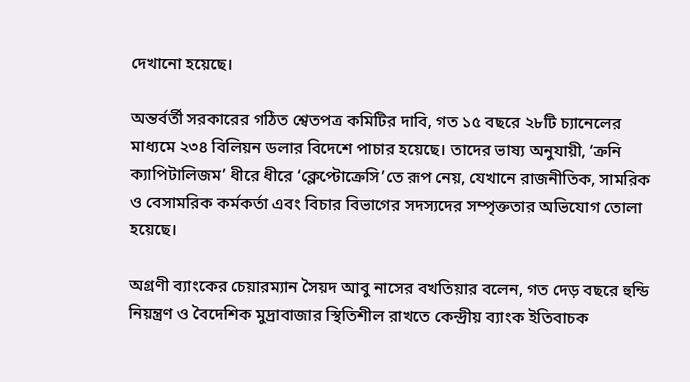দেখানো হয়েছে।

অন্তর্বর্তী সরকারের গঠিত শ্বেতপত্র কমিটির দাবি, গত ১৫ বছরে ২৮টি চ্যানেলের মাধ্যমে ২৩৪ বিলিয়ন ডলার বিদেশে পাচার হয়েছে। তাদের ভাষ্য অনুযায়ী, ‘ক্রনি ক্যাপিটালিজম’ ধীরে ধীরে ‘ক্লেপ্টোক্রেসি’তে রূপ নেয়, যেখানে রাজনীতিক, সামরিক ও বেসামরিক কর্মকর্তা এবং বিচার বিভাগের সদস্যদের সম্পৃক্ততার অভিযোগ তোলা হয়েছে।

অগ্রণী ব্যাংকের চেয়ারম্যান সৈয়দ আবু নাসের বখতিয়ার বলেন, গত দেড় বছরে হুন্ডি নিয়ন্ত্রণ ও বৈদেশিক মুদ্রাবাজার স্থিতিশীল রাখতে কেন্দ্রীয় ব্যাংক ইতিবাচক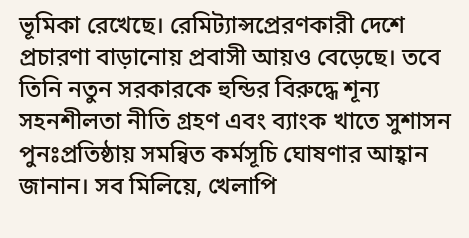ভূমিকা রেখেছে। রেমিট্যান্সপ্রেরণকারী দেশে প্রচারণা বাড়ানোয় প্রবাসী আয়ও বেড়েছে। তবে তিনি নতুন সরকারকে হুন্ডির বিরুদ্ধে শূন্য সহনশীলতা নীতি গ্রহণ এবং ব্যাংক খাতে সুশাসন পুনঃপ্রতিষ্ঠায় সমন্বিত কর্মসূচি ঘোষণার আহ্বান জানান। সব মিলিয়ে, খেলাপি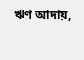ঋণ আদায়,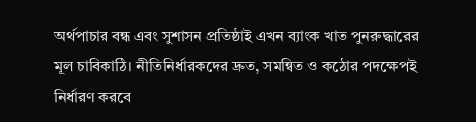অর্থপাচার বন্ধ এবং সুশাসন প্রতিষ্ঠাই এখন ব্যাংক খাত পুনরুদ্ধারের মূল চাবিকাঠি। নীতিনির্ধারকদের দ্রুত, সমন্বিত ও কঠোর পদক্ষেপই নির্ধারণ করবে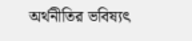অর্থনীতির ভবিষ্যৎ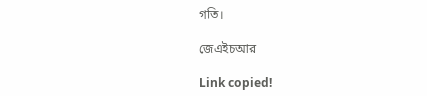গতি।

জেএইচআর

Link copied!